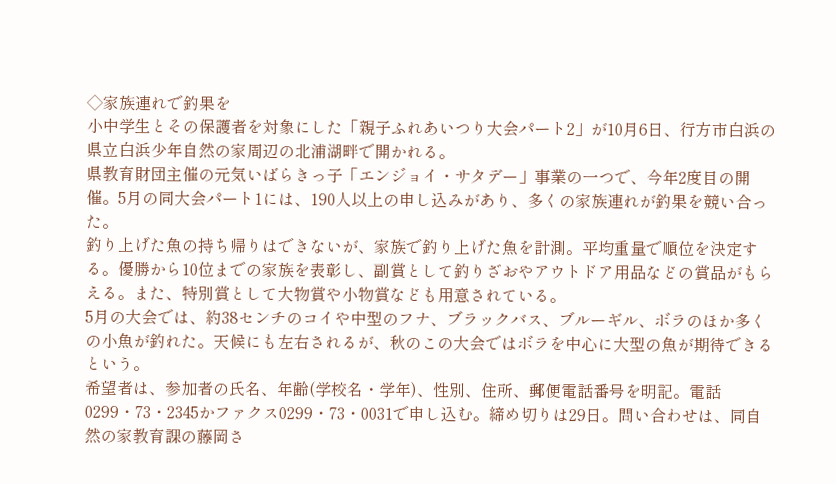◇家族連れで釣果を
小中学生とその保護者を対象にした「親子ふれあいつり大会パート2」が10月6日、行方市白浜の県立白浜少年自然の家周辺の北浦湖畔で開かれる。
県教育財団主催の元気いばらきっ子「エンジョイ・サタデー」事業の一つで、今年2度目の開催。5月の同大会パート1には、190人以上の申し込みがあり、多くの家族連れが釣果を競い合った。
釣り上げた魚の持ち帰りはできないが、家族で釣り上げた魚を計測。平均重量で順位を決定する。優勝から10位までの家族を表彰し、副賞として釣りざおやアウトドア用品などの賞品がもらえる。また、特別賞として大物賞や小物賞なども用意されている。
5月の大会では、約38センチのコイや中型のフナ、ブラックバス、ブルーギル、ボラのほか多くの小魚が釣れた。天候にも左右されるが、秋のこの大会ではボラを中心に大型の魚が期待できるという。
希望者は、参加者の氏名、年齢(学校名・学年)、性別、住所、郵便電話番号を明記。電話0299・73・2345かファクス0299・73・0031で申し込む。締め切りは29日。問い合わせは、同自然の家教育課の藤岡さ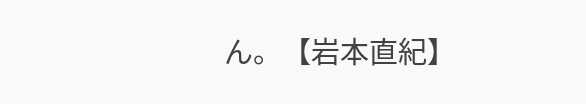ん。【岩本直紀】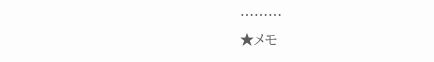………
★メモ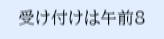受け付けは午前8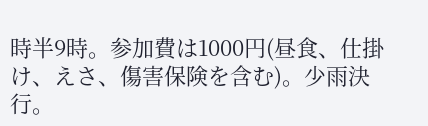時半9時。参加費は1000円(昼食、仕掛け、えさ、傷害保険を含む)。少雨決行。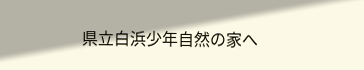県立白浜少年自然の家へ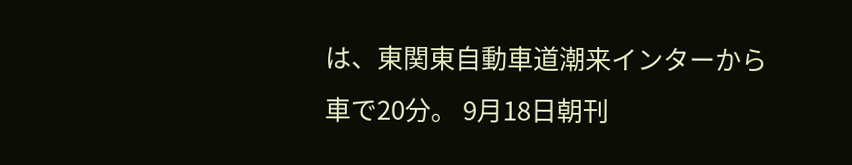は、東関東自動車道潮来インターから車で20分。 9月18日朝刊